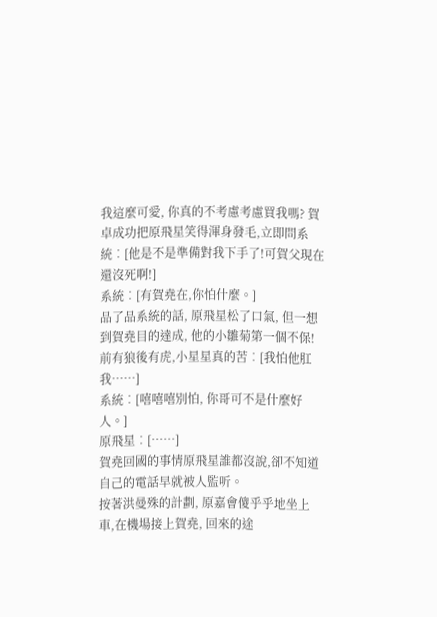我這麼可愛, 你真的不考慮考慮買我嗎? 賀卓成功把原飛星笑得渾身發毛,立即問系統︰[他是不是準備對我下手了!可賀父現在還沒死啊!]
系統︰[有賀堯在,你怕什麼。]
品了品系統的話, 原飛星松了口氣, 但一想到賀堯目的達成, 他的小雛菊第一個不保!前有狼後有虎,小星星真的苦︰[我怕他肛我……]
系統︰[嘻嘻嘻別怕, 你哥可不是什麼好人。]
原飛星︰[……]
賀堯回國的事情原飛星誰都沒說,卻不知道自己的電話早就被人監听。
按著洪曼殊的計劃, 原嘉會傻乎乎地坐上車,在機場接上賀堯, 回來的途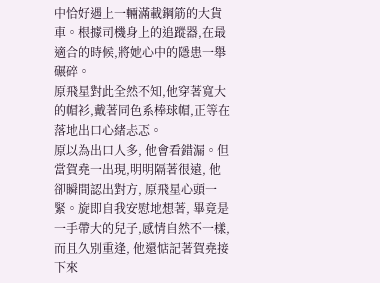中恰好遇上一輛滿載鋼筋的大貨車。根據司機身上的追蹤器,在最適合的時候,將她心中的隱患一舉碾碎。
原飛星對此全然不知,他穿著寬大的帽衫,戴著同色系棒球帽,正等在落地出口心緒忐忑。
原以為出口人多, 他會看錯漏。但當賀堯一出現,明明隔著很遠, 他卻瞬間認出對方, 原飛星心頭一緊。旋即自我安慰地想著, 畢竟是一手帶大的兒子,感情自然不一樣,而且久別重逢, 他還惦記著賀堯接下來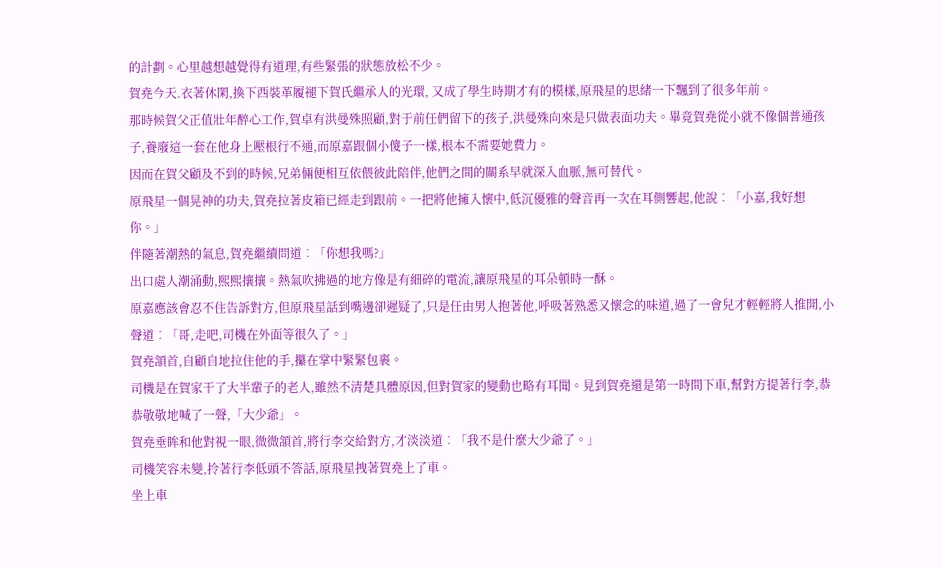的計劃。心里越想越覺得有道理,有些緊張的狀態放松不少。
賀堯今天.衣著休閑,換下西裝革履褪下賀氏繼承人的光環, 又成了學生時期才有的模樣,原飛星的思緒一下飄到了很多年前。
那時候賀父正值壯年醉心工作,賀卓有洪曼殊照顧,對于前任們留下的孩子,洪曼殊向來是只做表面功夫。畢竟賀堯從小就不像個普通孩子,養廢這一套在他身上壓根行不通,而原嘉跟個小傻子一樣,根本不需要她費力。
因而在賀父顧及不到的時候,兄弟倆便相互依偎彼此陪伴,他們之間的關系早就深入血脈,無可替代。
原飛星一個晃神的功夫,賀堯拉著皮箱已經走到跟前。一把將他擁入懷中,低沉優雅的聲音再一次在耳側響起,他說︰「小嘉,我好想你。」
伴隨著潮熱的氣息,賀堯繼續問道︰「你想我嗎?」
出口處人潮涌動,熙熙攘攘。熱氣吹拂過的地方像是有細碎的電流,讓原飛星的耳朵頓時一酥。
原嘉應該會忍不住告訴對方,但原飛星話到嘴邊卻遲疑了,只是任由男人抱著他,呼吸著熟悉又懷念的味道,過了一會兒才輕輕將人推開,小聲道︰「哥,走吧,司機在外面等很久了。」
賀堯頷首,自顧自地拉住他的手,攥在掌中緊緊包裹。
司機是在賀家干了大半輩子的老人,雖然不清楚具體原因,但對賀家的變動也略有耳聞。見到賀堯還是第一時間下車,幫對方提著行李,恭恭敬敬地喊了一聲,「大少爺」。
賀堯垂眸和他對視一眼,微微頷首,將行李交給對方,才淡淡道︰「我不是什麼大少爺了。」
司機笑容未變,拎著行李低頭不答話,原飛星拽著賀堯上了車。
坐上車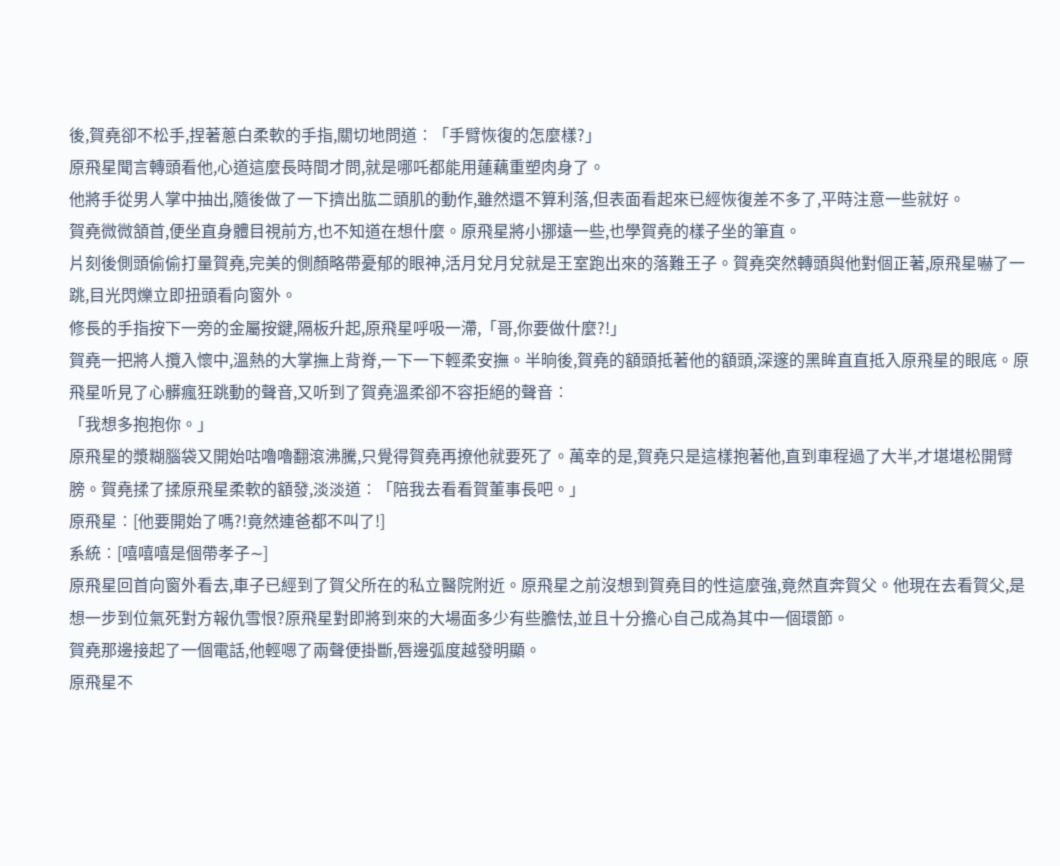後,賀堯卻不松手,捏著蔥白柔軟的手指,關切地問道︰「手臂恢復的怎麼樣?」
原飛星聞言轉頭看他,心道這麼長時間才問,就是哪吒都能用蓮藕重塑肉身了。
他將手從男人掌中抽出,隨後做了一下擠出肱二頭肌的動作,雖然還不算利落,但表面看起來已經恢復差不多了,平時注意一些就好。
賀堯微微頷首,便坐直身體目視前方,也不知道在想什麼。原飛星將小挪遠一些,也學賀堯的樣子坐的筆直。
片刻後側頭偷偷打量賀堯,完美的側顏略帶憂郁的眼神,活月兌月兌就是王室跑出來的落難王子。賀堯突然轉頭與他對個正著,原飛星嚇了一跳,目光閃爍立即扭頭看向窗外。
修長的手指按下一旁的金屬按鍵,隔板升起,原飛星呼吸一滯,「哥,你要做什麼?!」
賀堯一把將人攬入懷中,溫熱的大掌撫上背脊,一下一下輕柔安撫。半晌後,賀堯的額頭抵著他的額頭,深邃的黑眸直直抵入原飛星的眼底。原飛星听見了心髒瘋狂跳動的聲音,又听到了賀堯溫柔卻不容拒絕的聲音︰
「我想多抱抱你。」
原飛星的漿糊腦袋又開始咕嚕嚕翻滾沸騰,只覺得賀堯再撩他就要死了。萬幸的是,賀堯只是這樣抱著他,直到車程過了大半,才堪堪松開臂膀。賀堯揉了揉原飛星柔軟的額發,淡淡道︰「陪我去看看賀董事長吧。」
原飛星︰[他要開始了嗎?!竟然連爸都不叫了!]
系統︰[嘻嘻嘻是個帶孝子∼]
原飛星回首向窗外看去,車子已經到了賀父所在的私立醫院附近。原飛星之前沒想到賀堯目的性這麼強,竟然直奔賀父。他現在去看賀父,是想一步到位氣死對方報仇雪恨?原飛星對即將到來的大場面多少有些膽怯,並且十分擔心自己成為其中一個環節。
賀堯那邊接起了一個電話,他輕嗯了兩聲便掛斷,唇邊弧度越發明顯。
原飛星不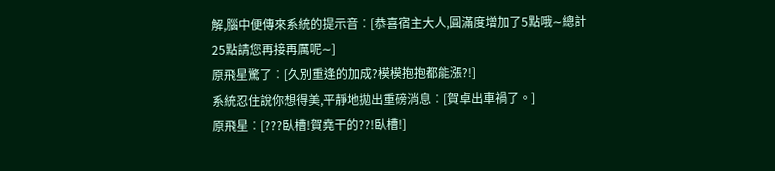解,腦中便傳來系統的提示音︰[恭喜宿主大人,圓滿度增加了5點哦∼總計25點請您再接再厲呢∼]
原飛星驚了︰[久別重逢的加成?模模抱抱都能漲?!]
系統忍住說你想得美,平靜地拋出重磅消息︰[賀卓出車禍了。]
原飛星︰[???臥槽!賀堯干的??!臥槽!]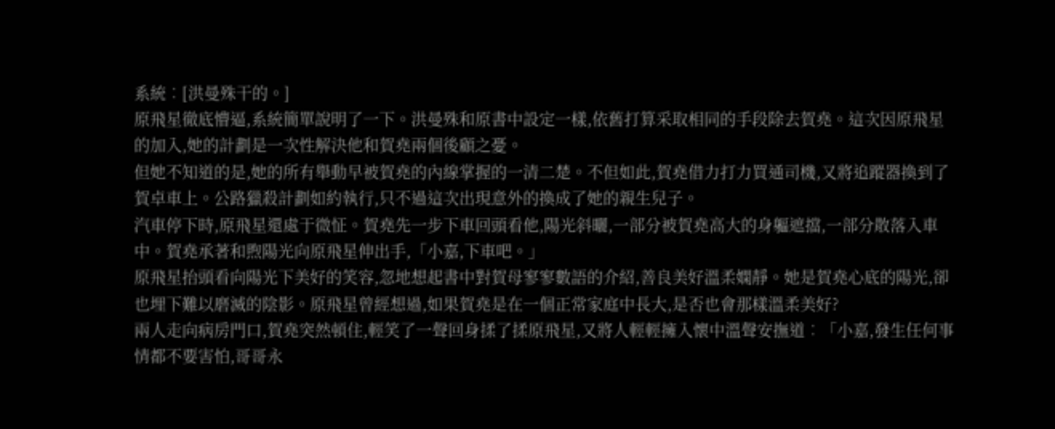系統︰[洪曼殊干的。]
原飛星徹底懵逼,系統簡單說明了一下。洪曼殊和原書中設定一樣,依舊打算采取相同的手段除去賀堯。這次因原飛星的加入,她的計劃是一次性解決他和賀堯兩個後顧之憂。
但她不知道的是,她的所有舉動早被賀堯的內線掌握的一清二楚。不但如此,賀堯借力打力買通司機,又將追蹤器換到了賀卓車上。公路獵殺計劃如約執行,只不過這次出現意外的換成了她的親生兒子。
汽車停下時,原飛星還處于微怔。賀堯先一步下車回頭看他,陽光斜曬,一部分被賀堯高大的身軀遮擋,一部分散落入車中。賀堯承著和煦陽光向原飛星伸出手,「小嘉,下車吧。」
原飛星抬頭看向陽光下美好的笑容,忽地想起書中對賀母寥寥數語的介紹,善良美好溫柔嫻靜。她是賀堯心底的陽光,卻也埋下難以磨滅的陰影。原飛星曾經想過,如果賀堯是在一個正常家庭中長大,是否也會那樣溫柔美好?
兩人走向病房門口,賀堯突然頓住,輕笑了一聲回身揉了揉原飛星,又將人輕輕擁入懷中溫聲安撫道︰「小嘉,發生任何事情都不要害怕,哥哥永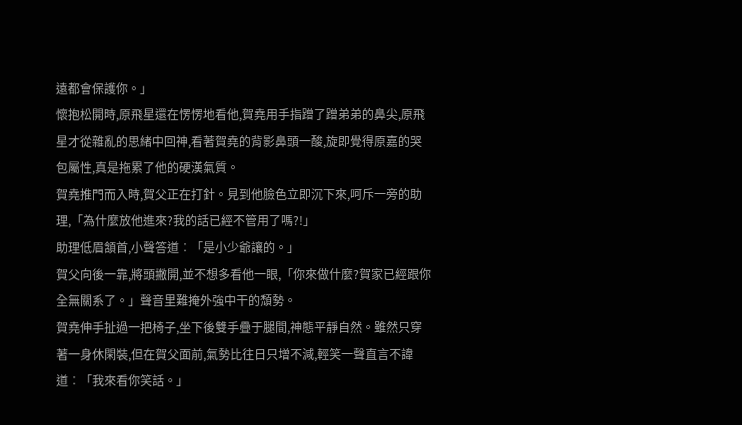遠都會保護你。」
懷抱松開時,原飛星還在愣愣地看他,賀堯用手指蹭了蹭弟弟的鼻尖,原飛星才從雜亂的思緒中回神,看著賀堯的背影鼻頭一酸,旋即覺得原嘉的哭包屬性,真是拖累了他的硬漢氣質。
賀堯推門而入時,賀父正在打針。見到他臉色立即沉下來,呵斥一旁的助理,「為什麼放他進來?我的話已經不管用了嗎?!」
助理低眉頷首,小聲答道︰「是小少爺讓的。」
賀父向後一靠,將頭撇開,並不想多看他一眼,「你來做什麼?賀家已經跟你全無關系了。」聲音里難掩外強中干的頹勢。
賀堯伸手扯過一把椅子,坐下後雙手疊于腿間,神態平靜自然。雖然只穿著一身休閑裝,但在賀父面前,氣勢比往日只增不減,輕笑一聲直言不諱道︰「我來看你笑話。」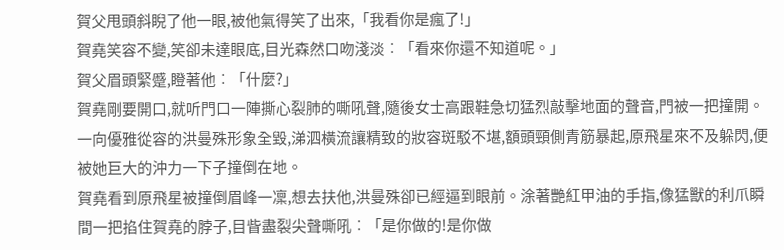賀父甩頭斜睨了他一眼,被他氣得笑了出來,「我看你是瘋了!」
賀堯笑容不變,笑卻未達眼底,目光森然口吻淺淡︰「看來你還不知道呢。」
賀父眉頭緊蹙,瞪著他︰「什麼?」
賀堯剛要開口,就听門口一陣撕心裂肺的嘶吼聲,隨後女士高跟鞋急切猛烈敲擊地面的聲音,門被一把撞開。
一向優雅從容的洪曼殊形象全毀,涕泗橫流讓精致的妝容斑駁不堪,額頭頸側青筋暴起,原飛星來不及躲閃,便被她巨大的沖力一下子撞倒在地。
賀堯看到原飛星被撞倒眉峰一凜,想去扶他,洪曼殊卻已經逼到眼前。涂著艷紅甲油的手指,像猛獸的利爪瞬間一把掐住賀堯的脖子,目眥盡裂尖聲嘶吼︰「是你做的!是你做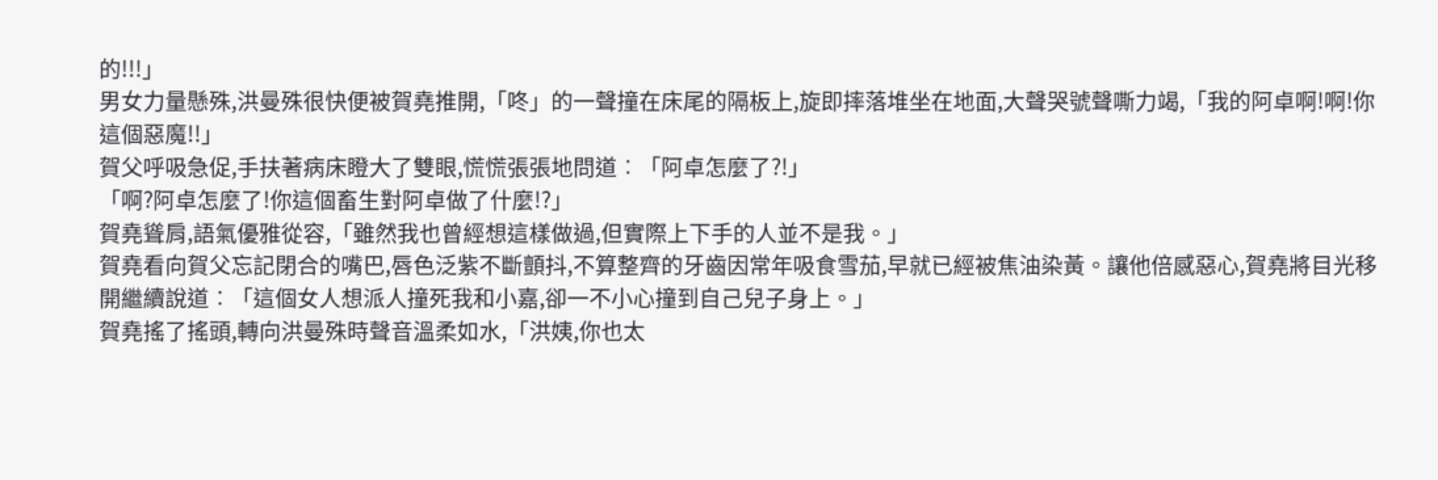的!!!」
男女力量懸殊,洪曼殊很快便被賀堯推開,「咚」的一聲撞在床尾的隔板上,旋即摔落堆坐在地面,大聲哭號聲嘶力竭,「我的阿卓啊!啊!你這個惡魔!!」
賀父呼吸急促,手扶著病床瞪大了雙眼,慌慌張張地問道︰「阿卓怎麼了?!」
「啊?阿卓怎麼了!你這個畜生對阿卓做了什麼!?」
賀堯聳肩,語氣優雅從容,「雖然我也曾經想這樣做過,但實際上下手的人並不是我。」
賀堯看向賀父忘記閉合的嘴巴,唇色泛紫不斷顫抖,不算整齊的牙齒因常年吸食雪茄,早就已經被焦油染黃。讓他倍感惡心,賀堯將目光移開繼續說道︰「這個女人想派人撞死我和小嘉,卻一不小心撞到自己兒子身上。」
賀堯搖了搖頭,轉向洪曼殊時聲音溫柔如水,「洪姨,你也太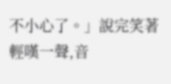不小心了。」說完笑著輕嘆一聲,音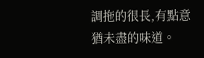調拖的很長,有點意猶未盡的味道。